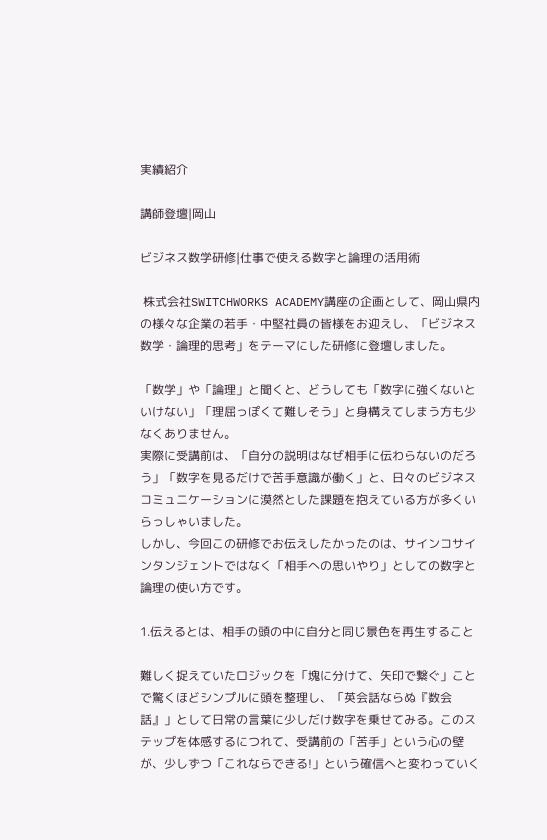実績紹介

講師登壇|岡山

ビジネス数学研修|仕事で使える数字と論理の活用術

 株式会社SWITCHWORKS ACADEMY講座の企画として、岡山県内の様々な企業の若手・中堅社員の皆様をお迎えし、「ビジネス数学・論理的思考」をテーマにした研修に登壇しました。

「数学」や「論理」と聞くと、どうしても「数字に強くないといけない」「理屈っぽくて難しそう」と身構えてしまう方も少なくありません。
実際に受講前は、「自分の説明はなぜ相手に伝わらないのだろう」「数字を見るだけで苦手意識が働く」と、日々のビジネスコミュニケーションに漠然とした課題を抱えている方が多くいらっしゃいました。
しかし、今回この研修でお伝えしたかったのは、サインコサインタンジェントではなく「相手への思いやり」としての数字と論理の使い方です。

1.伝えるとは、相手の頭の中に自分と同じ景色を再生すること

難しく捉えていたロジックを「塊に分けて、矢印で繋ぐ」ことで驚くほどシンプルに頭を整理し、「英会話ならぬ『数会話』」として日常の言葉に少しだけ数字を乗せてみる。このステップを体感するにつれて、受講前の「苦手」という心の壁が、少しずつ「これならできる!」という確信へと変わっていく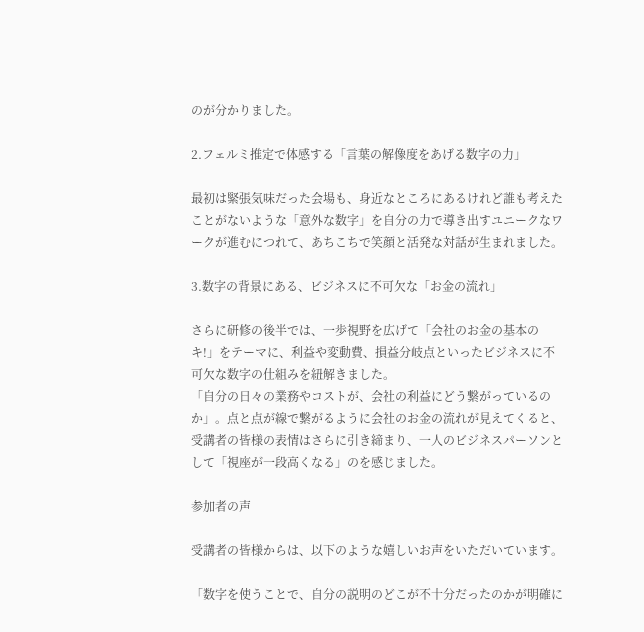のが分かりました。

2.フェルミ推定で体感する「言葉の解像度をあげる数字の力」

最初は緊張気味だった会場も、身近なところにあるけれど誰も考えたことがないような「意外な数字」を自分の力で導き出すユニークなワークが進むにつれて、あちこちで笑顔と活発な対話が生まれました。

3.数字の背景にある、ビジネスに不可欠な「お金の流れ」

さらに研修の後半では、一歩視野を広げて「会社のお金の基本のキ!」をテーマに、利益や変動費、損益分岐点といったビジネスに不可欠な数字の仕組みを紐解きました。
「自分の日々の業務やコストが、会社の利益にどう繋がっているのか」。点と点が線で繋がるように会社のお金の流れが見えてくると、受講者の皆様の表情はさらに引き締まり、一人のビジネスパーソンとして「視座が一段高くなる」のを感じました。

参加者の声

受講者の皆様からは、以下のような嬉しいお声をいただいています。

「数字を使うことで、自分の説明のどこが不十分だったのかが明確に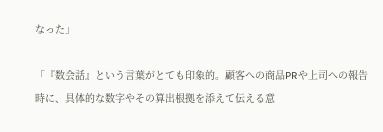なった」

「『数会話』という言葉がとても印象的。顧客への商品PRや上司への報告時に、具体的な数字やその算出根拠を添えて伝える意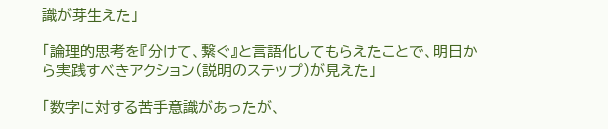識が芽生えた」

「論理的思考を『分けて、繋ぐ』と言語化してもらえたことで、明日から実践すべきアクション(説明のステップ)が見えた」

「数字に対する苦手意識があったが、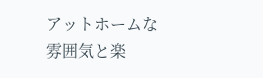アットホームな雰囲気と楽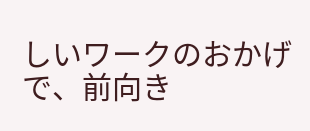しいワークのおかげで、前向き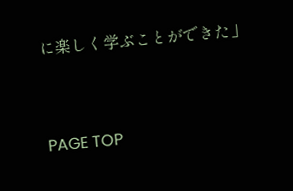に楽しく学ぶことができた」



PAGE TOP